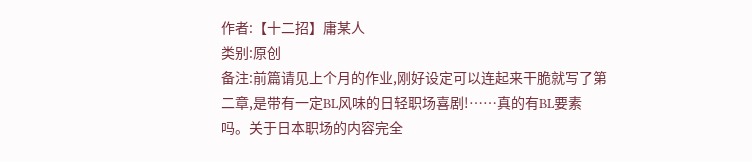作者:【十二招】庸某人
类别:原创
备注:前篇请见上个月的作业,刚好设定可以连起来干脆就写了第二章,是带有一定BL风味的日轻职场喜剧!……真的有BL要素吗。关于日本职场的内容完全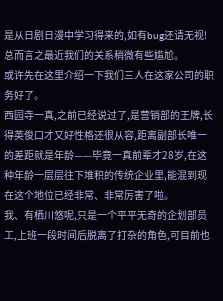是从日剧日漫中学习得来的,如有bug还请无视!
总而言之最近我们的关系稍微有些尴尬。
或许先在这里介绍一下我们三人在这家公司的职务好了。
西园寺一真,之前已经说过了,是营销部的王牌,长得英俊口才又好性格还很从容,距离副部长唯一的差距就是年龄——毕竟一真前辈才28岁,在这种年龄一层层往下堆积的传统企业里,能混到现在这个地位已经非常、非常厉害了啦。
我、有栖川悠呢,只是一个平平无奇的企划部员工,上班一段时间后脱离了打杂的角色,可目前也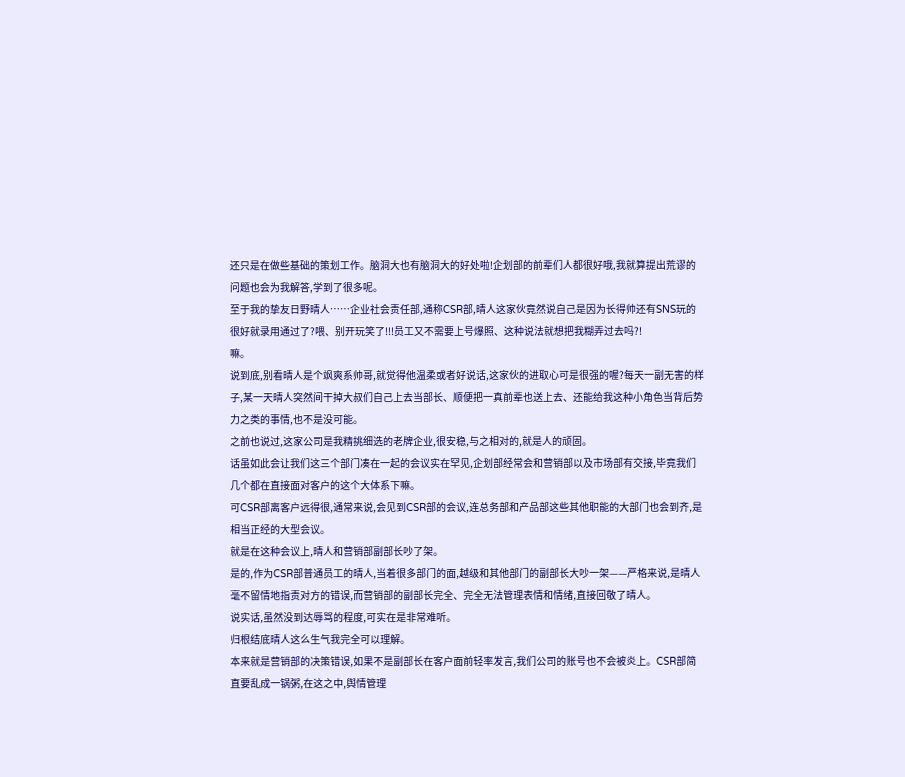还只是在做些基础的策划工作。脑洞大也有脑洞大的好处啦!企划部的前辈们人都很好哦,我就算提出荒谬的问题也会为我解答,学到了很多呢。
至于我的挚友日野晴人……企业社会责任部,通称CSR部,晴人这家伙竟然说自己是因为长得帅还有SNS玩的很好就录用通过了?喂、别开玩笑了!!!员工又不需要上号爆照、这种说法就想把我糊弄过去吗?!
嘛。
说到底,别看晴人是个飒爽系帅哥,就觉得他温柔或者好说话,这家伙的进取心可是很强的喔?每天一副无害的样子,某一天晴人突然间干掉大叔们自己上去当部长、顺便把一真前辈也送上去、还能给我这种小角色当背后势力之类的事情,也不是没可能。
之前也说过,这家公司是我精挑细选的老牌企业,很安稳,与之相对的,就是人的顽固。
话虽如此会让我们这三个部门凑在一起的会议实在罕见,企划部经常会和营销部以及市场部有交接,毕竟我们几个都在直接面对客户的这个大体系下嘛。
可CSR部离客户远得很,通常来说,会见到CSR部的会议,连总务部和产品部这些其他职能的大部门也会到齐,是相当正经的大型会议。
就是在这种会议上,晴人和营销部副部长吵了架。
是的,作为CSR部普通员工的晴人,当着很多部门的面,越级和其他部门的副部长大吵一架——严格来说,是晴人毫不留情地指责对方的错误,而营销部的副部长完全、完全无法管理表情和情绪,直接回敬了晴人。
说实话,虽然没到达辱骂的程度,可实在是非常难听。
归根结底晴人这么生气我完全可以理解。
本来就是营销部的决策错误,如果不是副部长在客户面前轻率发言,我们公司的账号也不会被炎上。CSR部简直要乱成一锅粥,在这之中,舆情管理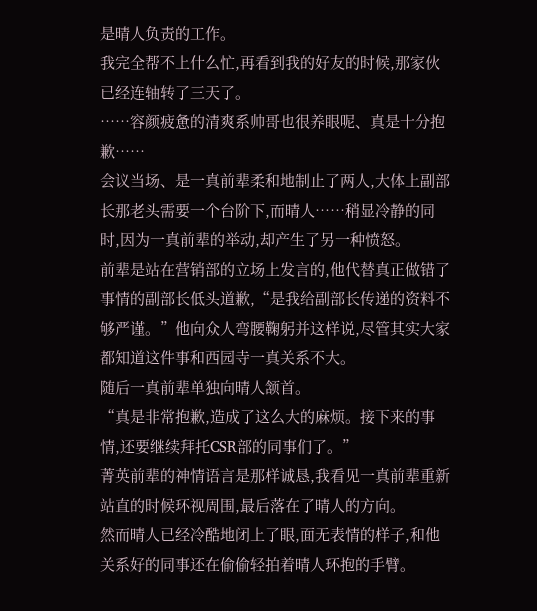是晴人负责的工作。
我完全帮不上什么忙,再看到我的好友的时候,那家伙已经连轴转了三天了。
……容颜疲惫的清爽系帅哥也很养眼呢、真是十分抱歉……
会议当场、是一真前辈柔和地制止了两人,大体上副部长那老头需要一个台阶下,而晴人……稍显冷静的同时,因为一真前辈的举动,却产生了另一种愤怒。
前辈是站在营销部的立场上发言的,他代替真正做错了事情的副部长低头道歉,“是我给副部长传递的资料不够严谨。”他向众人弯腰鞠躬并这样说,尽管其实大家都知道这件事和西园寺一真关系不大。
随后一真前辈单独向晴人颔首。
“真是非常抱歉,造成了这么大的麻烦。接下来的事情,还要继续拜托CSR部的同事们了。”
菁英前辈的神情语言是那样诚恳,我看见一真前辈重新站直的时候环视周围,最后落在了晴人的方向。
然而晴人已经冷酷地闭上了眼,面无表情的样子,和他关系好的同事还在偷偷轻拍着晴人环抱的手臂。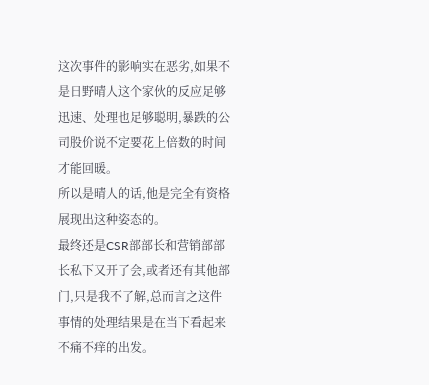这次事件的影响实在恶劣,如果不是日野晴人这个家伙的反应足够迅速、处理也足够聪明,暴跌的公司股价说不定要花上倍数的时间才能回暖。
所以是晴人的话,他是完全有资格展现出这种姿态的。
最终还是CSR部部长和营销部部长私下又开了会,或者还有其他部门,只是我不了解,总而言之这件事情的处理结果是在当下看起来不痛不痒的出发。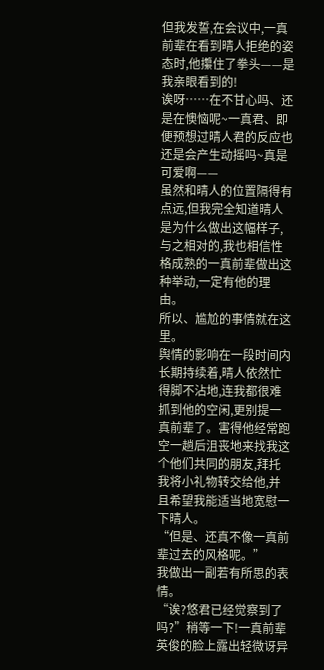但我发誓,在会议中,一真前辈在看到晴人拒绝的姿态时,他攥住了拳头——是我亲眼看到的!
诶呀……在不甘心吗、还是在懊恼呢~一真君、即便预想过晴人君的反应也还是会产生动摇吗~真是可爱啊——
虽然和晴人的位置隔得有点远,但我完全知道晴人是为什么做出这幅样子,与之相对的,我也相信性格成熟的一真前辈做出这种举动,一定有他的理由。
所以、尴尬的事情就在这里。
舆情的影响在一段时间内长期持续着,晴人依然忙得脚不沾地,连我都很难抓到他的空闲,更别提一真前辈了。害得他经常跑空一趟后沮丧地来找我这个他们共同的朋友,拜托我将小礼物转交给他,并且希望我能适当地宽慰一下晴人。
“但是、还真不像一真前辈过去的风格呢。”
我做出一副若有所思的表情。
“诶?悠君已经觉察到了吗?”稍等一下!一真前辈英俊的脸上露出轻微讶异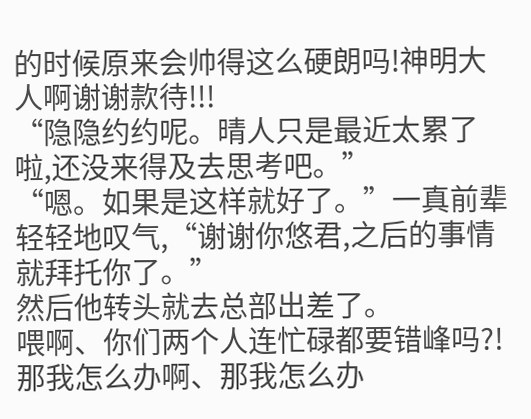的时候原来会帅得这么硬朗吗!神明大人啊谢谢款待!!!
“隐隐约约呢。晴人只是最近太累了啦,还没来得及去思考吧。”
“嗯。如果是这样就好了。”一真前辈轻轻地叹气,“谢谢你悠君,之后的事情就拜托你了。”
然后他转头就去总部出差了。
喂啊、你们两个人连忙碌都要错峰吗?!那我怎么办啊、那我怎么办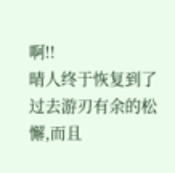啊!!
晴人终于恢复到了过去游刃有余的松懈,而且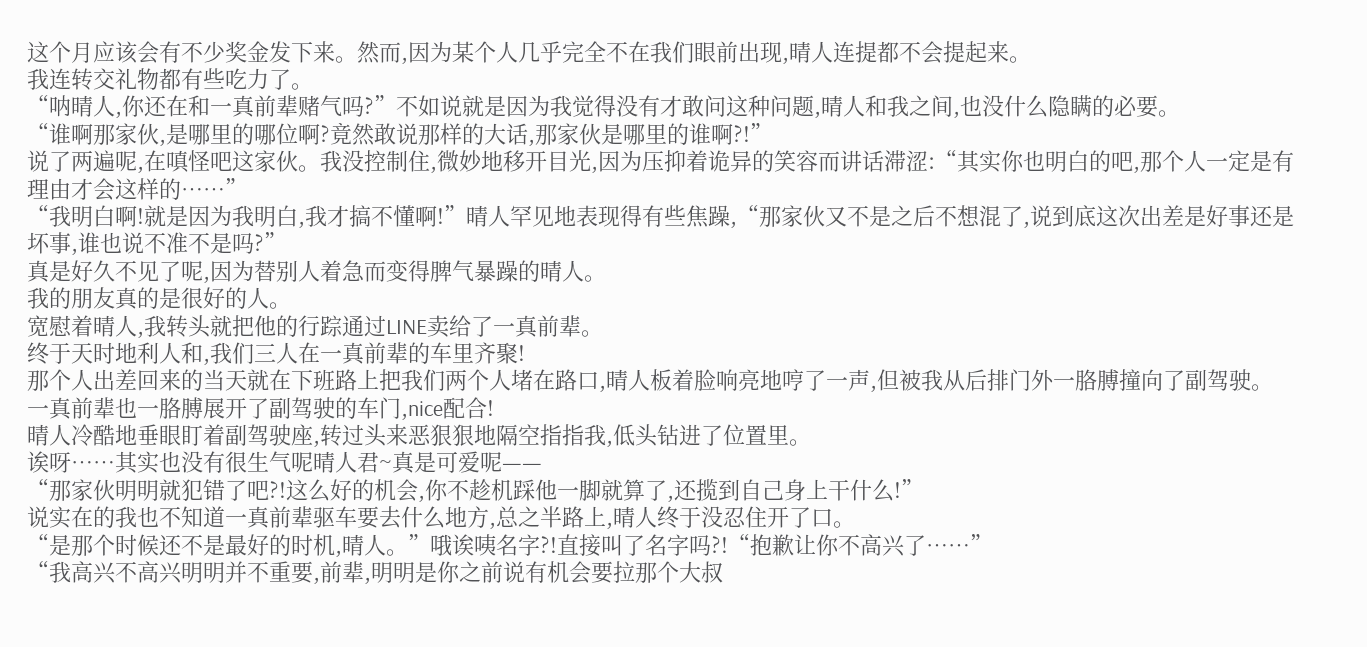这个月应该会有不少奖金发下来。然而,因为某个人几乎完全不在我们眼前出现,晴人连提都不会提起来。
我连转交礼物都有些吃力了。
“呐晴人,你还在和一真前辈赌气吗?”不如说就是因为我觉得没有才敢问这种问题,晴人和我之间,也没什么隐瞒的必要。
“谁啊那家伙,是哪里的哪位啊?竟然敢说那样的大话,那家伙是哪里的谁啊?!”
说了两遍呢,在嗔怪吧这家伙。我没控制住,微妙地移开目光,因为压抑着诡异的笑容而讲话滞涩:“其实你也明白的吧,那个人一定是有理由才会这样的……”
“我明白啊!就是因为我明白,我才搞不懂啊!”晴人罕见地表现得有些焦躁,“那家伙又不是之后不想混了,说到底这次出差是好事还是坏事,谁也说不准不是吗?”
真是好久不见了呢,因为替别人着急而变得脾气暴躁的晴人。
我的朋友真的是很好的人。
宽慰着晴人,我转头就把他的行踪通过LINE卖给了一真前辈。
终于天时地利人和,我们三人在一真前辈的车里齐聚!
那个人出差回来的当天就在下班路上把我们两个人堵在路口,晴人板着脸响亮地哼了一声,但被我从后排门外一胳膊撞向了副驾驶。
一真前辈也一胳膊展开了副驾驶的车门,nice配合!
晴人冷酷地垂眼盯着副驾驶座,转过头来恶狠狠地隔空指指我,低头钻进了位置里。
诶呀……其实也没有很生气呢晴人君~真是可爱呢——
“那家伙明明就犯错了吧?!这么好的机会,你不趁机踩他一脚就算了,还揽到自己身上干什么!”
说实在的我也不知道一真前辈驱车要去什么地方,总之半路上,晴人终于没忍住开了口。
“是那个时候还不是最好的时机,晴人。”哦诶咦名字?!直接叫了名字吗?!“抱歉让你不高兴了……”
“我高兴不高兴明明并不重要,前辈,明明是你之前说有机会要拉那个大叔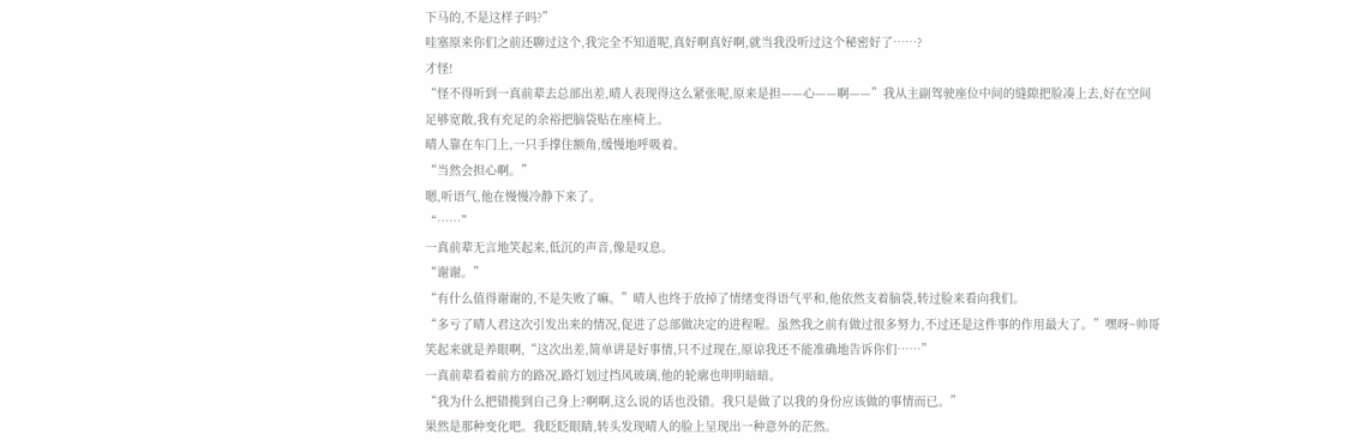下马的,不是这样子吗?”
哇塞原来你们之前还聊过这个,我完全不知道呢,真好啊真好啊,就当我没听过这个秘密好了……?
才怪!
“怪不得听到一真前辈去总部出差,晴人表现得这么紧张呢,原来是担——心——啊——”我从主副驾驶座位中间的缝隙把脸凑上去,好在空间足够宽敞,我有充足的余裕把脑袋贴在座椅上。
晴人靠在车门上,一只手撑住额角,缓慢地呼吸着。
“当然会担心啊。”
嗯,听语气,他在慢慢冷静下来了。
“……”
一真前辈无言地笑起来,低沉的声音,像是叹息。
“谢谢。”
“有什么值得谢谢的,不是失败了嘛。”晴人也终于放掉了情绪变得语气平和,他依然支着脑袋,转过脸来看向我们。
“多亏了晴人君这次引发出来的情况,促进了总部做决定的进程喔。虽然我之前有做过很多努力,不过还是这件事的作用最大了。”嘿呀~帅哥笑起来就是养眼啊,“这次出差,简单讲是好事情,只不过现在,原谅我还不能准确地告诉你们……”
一真前辈看着前方的路况,路灯划过挡风玻璃,他的轮廓也明明暗暗。
“我为什么把错揽到自己身上?啊啊,这么说的话也没错。我只是做了以我的身份应该做的事情而已。”
果然是那种变化吧。我眨眨眼睛,转头发现晴人的脸上呈现出一种意外的茫然。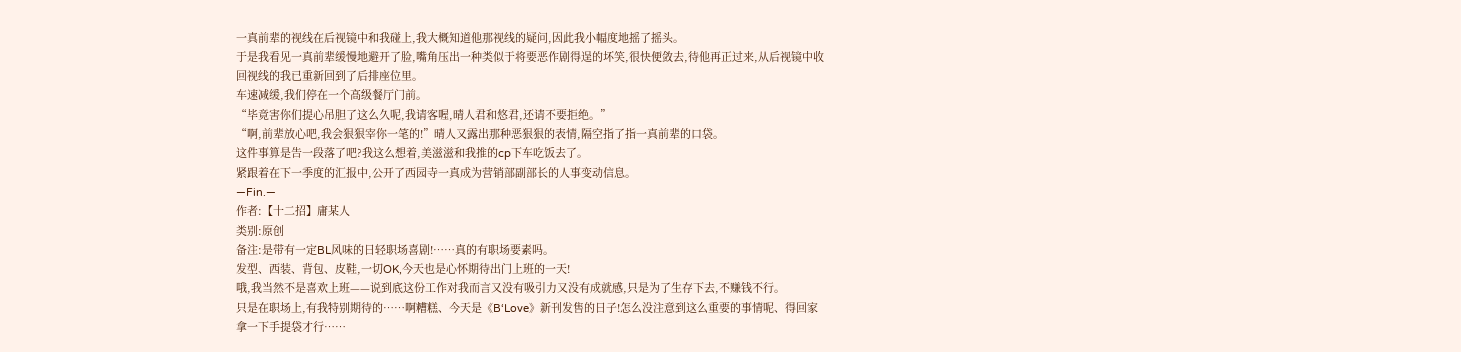一真前辈的视线在后视镜中和我碰上,我大概知道他那视线的疑问,因此我小幅度地摇了摇头。
于是我看见一真前辈缓慢地避开了脸,嘴角压出一种类似于将要恶作剧得逞的坏笑,很快便敛去,待他再正过来,从后视镜中收回视线的我已重新回到了后排座位里。
车速减缓,我们停在一个高级餐厅门前。
“毕竟害你们提心吊胆了这么久呢,我请客喔,晴人君和悠君,还请不要拒绝。”
“啊,前辈放心吧,我会狠狠宰你一笔的!”晴人又露出那种恶狠狠的表情,隔空指了指一真前辈的口袋。
这件事算是告一段落了吧?我这么想着,美滋滋和我推的cp下车吃饭去了。
紧跟着在下一季度的汇报中,公开了西园寺一真成为营销部副部长的人事变动信息。
—Fin.—
作者:【十二招】庸某人
类别:原创
备注:是带有一定BL风味的日轻职场喜剧!……真的有职场要素吗。
发型、西装、背包、皮鞋,一切OK,今天也是心怀期待出门上班的一天!
哦,我当然不是喜欢上班——说到底这份工作对我而言又没有吸引力又没有成就感,只是为了生存下去,不赚钱不行。
只是在职场上,有我特别期待的……啊糟糕、今天是《B‘Love》新刊发售的日子!怎么没注意到这么重要的事情呢、得回家拿一下手提袋才行……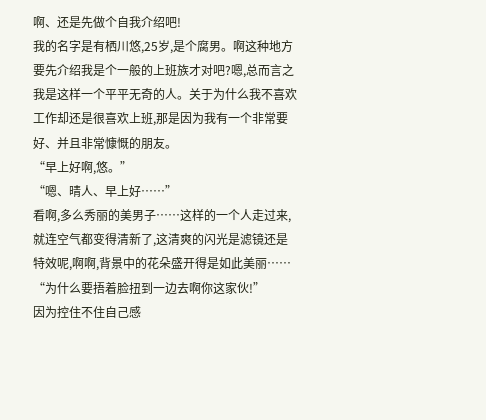啊、还是先做个自我介绍吧!
我的名字是有栖川悠,25岁,是个腐男。啊这种地方要先介绍我是个一般的上班族才对吧?嗯,总而言之我是这样一个平平无奇的人。关于为什么我不喜欢工作却还是很喜欢上班,那是因为我有一个非常要好、并且非常慷慨的朋友。
“早上好啊,悠。”
“嗯、晴人、早上好……”
看啊,多么秀丽的美男子……这样的一个人走过来,就连空气都变得清新了,这清爽的闪光是滤镜还是特效呢,啊啊,背景中的花朵盛开得是如此美丽……
“为什么要捂着脸扭到一边去啊你这家伙!”
因为控住不住自己感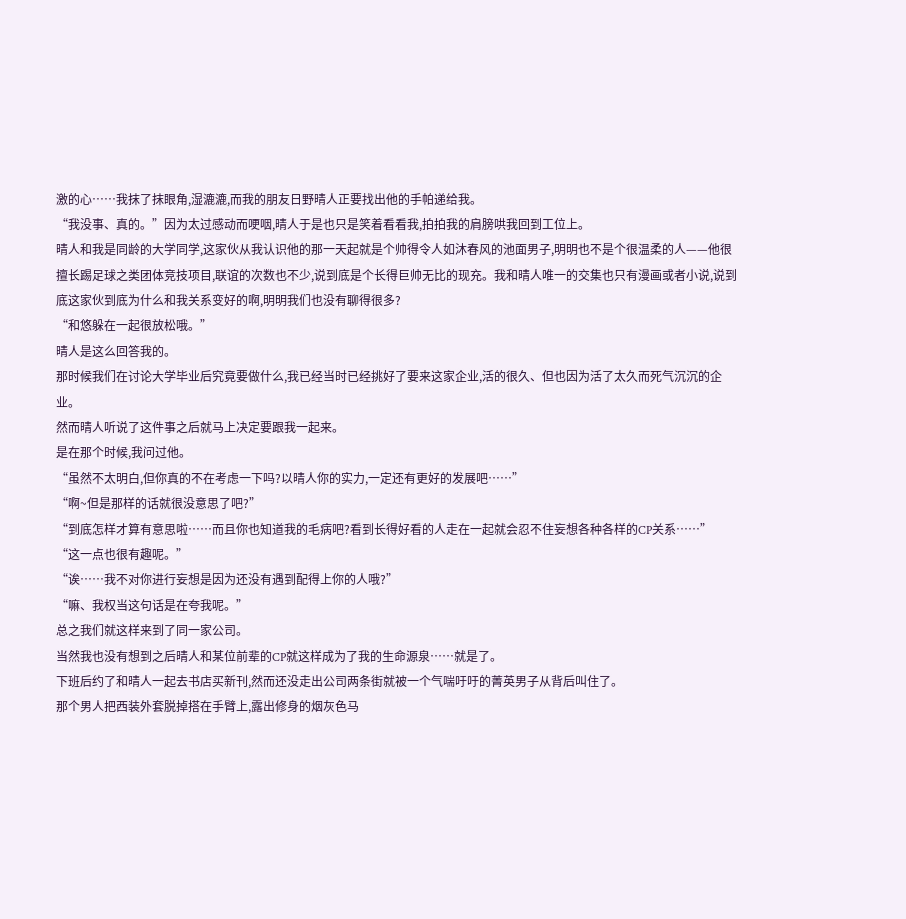激的心……我抹了抹眼角,湿漉漉,而我的朋友日野晴人正要找出他的手帕递给我。
“我没事、真的。”因为太过感动而哽咽,晴人于是也只是笑着看看我,拍拍我的肩膀哄我回到工位上。
晴人和我是同龄的大学同学,这家伙从我认识他的那一天起就是个帅得令人如沐春风的池面男子,明明也不是个很温柔的人——他很擅长踢足球之类团体竞技项目,联谊的次数也不少,说到底是个长得巨帅无比的现充。我和晴人唯一的交集也只有漫画或者小说,说到底这家伙到底为什么和我关系变好的啊,明明我们也没有聊得很多?
“和悠躲在一起很放松哦。”
晴人是这么回答我的。
那时候我们在讨论大学毕业后究竟要做什么,我已经当时已经挑好了要来这家企业,活的很久、但也因为活了太久而死气沉沉的企业。
然而晴人听说了这件事之后就马上决定要跟我一起来。
是在那个时候,我问过他。
“虽然不太明白,但你真的不在考虑一下吗?以晴人你的实力,一定还有更好的发展吧……”
“啊~但是那样的话就很没意思了吧?”
“到底怎样才算有意思啦……而且你也知道我的毛病吧?看到长得好看的人走在一起就会忍不住妄想各种各样的CP关系……”
“这一点也很有趣呢。”
“诶……我不对你进行妄想是因为还没有遇到配得上你的人哦?”
“嘛、我权当这句话是在夸我呢。”
总之我们就这样来到了同一家公司。
当然我也没有想到之后晴人和某位前辈的CP就这样成为了我的生命源泉……就是了。
下班后约了和晴人一起去书店买新刊,然而还没走出公司两条街就被一个气喘吁吁的菁英男子从背后叫住了。
那个男人把西装外套脱掉搭在手臂上,露出修身的烟灰色马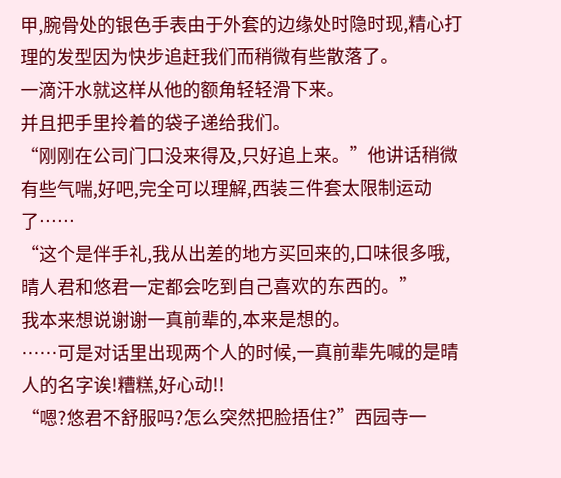甲,腕骨处的银色手表由于外套的边缘处时隐时现,精心打理的发型因为快步追赶我们而稍微有些散落了。
一滴汗水就这样从他的额角轻轻滑下来。
并且把手里拎着的袋子递给我们。
“刚刚在公司门口没来得及,只好追上来。”他讲话稍微有些气喘,好吧,完全可以理解,西装三件套太限制运动了……
“这个是伴手礼,我从出差的地方买回来的,口味很多哦,晴人君和悠君一定都会吃到自己喜欢的东西的。”
我本来想说谢谢一真前辈的,本来是想的。
……可是对话里出现两个人的时候,一真前辈先喊的是晴人的名字诶!糟糕,好心动!!
“嗯?悠君不舒服吗?怎么突然把脸捂住?”西园寺一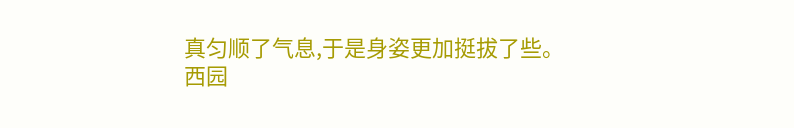真匀顺了气息,于是身姿更加挺拔了些。
西园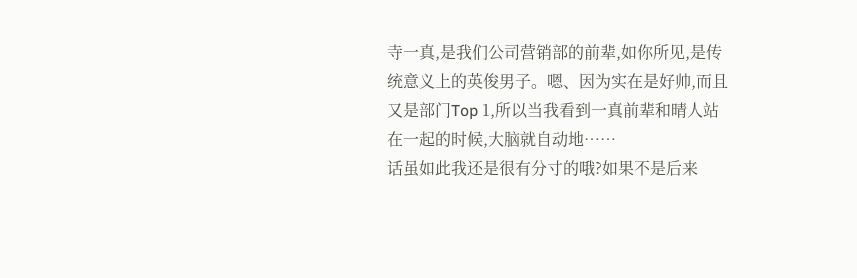寺一真,是我们公司营销部的前辈,如你所见,是传统意义上的英俊男子。嗯、因为实在是好帅,而且又是部门Top 1,所以当我看到一真前辈和晴人站在一起的时候,大脑就自动地……
话虽如此我还是很有分寸的哦?如果不是后来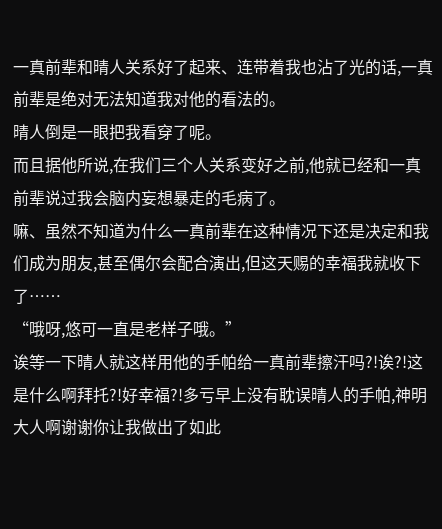一真前辈和晴人关系好了起来、连带着我也沾了光的话,一真前辈是绝对无法知道我对他的看法的。
晴人倒是一眼把我看穿了呢。
而且据他所说,在我们三个人关系变好之前,他就已经和一真前辈说过我会脑内妄想暴走的毛病了。
嘛、虽然不知道为什么一真前辈在这种情况下还是决定和我们成为朋友,甚至偶尔会配合演出,但这天赐的幸福我就收下了……
“哦呀,悠可一直是老样子哦。”
诶等一下晴人就这样用他的手帕给一真前辈擦汗吗?!诶?!这是什么啊拜托?!好幸福?!多亏早上没有耽误晴人的手帕,神明大人啊谢谢你让我做出了如此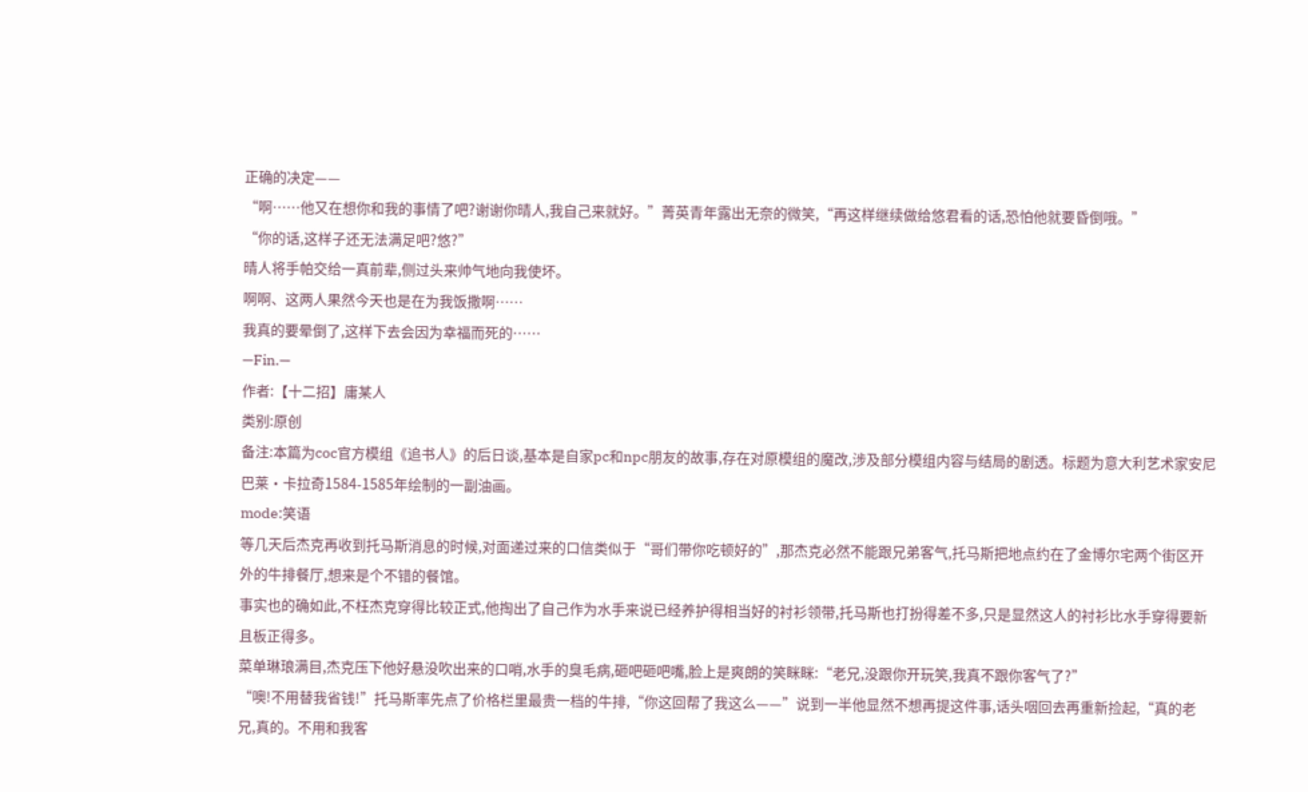正确的决定——
“啊……他又在想你和我的事情了吧?谢谢你晴人,我自己来就好。”菁英青年露出无奈的微笑,“再这样继续做给悠君看的话,恐怕他就要昏倒哦。”
“你的话,这样子还无法满足吧?悠?”
晴人将手帕交给一真前辈,侧过头来帅气地向我使坏。
啊啊、这两人果然今天也是在为我饭撒啊……
我真的要晕倒了,这样下去会因为幸福而死的……
—Fin.—
作者:【十二招】庸某人
类别:原创
备注:本篇为coc官方模组《追书人》的后日谈,基本是自家pc和npc朋友的故事,存在对原模组的魔改,涉及部分模组内容与结局的剧透。标题为意大利艺术家安尼巴莱·卡拉奇1584-1585年绘制的一副油画。
mode:笑语
等几天后杰克再收到托马斯消息的时候,对面递过来的口信类似于“哥们带你吃顿好的”,那杰克必然不能跟兄弟客气,托马斯把地点约在了金博尔宅两个街区开外的牛排餐厅,想来是个不错的餐馆。
事实也的确如此,不枉杰克穿得比较正式,他掏出了自己作为水手来说已经养护得相当好的衬衫领带,托马斯也打扮得差不多,只是显然这人的衬衫比水手穿得要新且板正得多。
菜单琳琅满目,杰克压下他好悬没吹出来的口哨,水手的臭毛病,砸吧砸吧嘴,脸上是爽朗的笑眯眯:“老兄,没跟你开玩笑,我真不跟你客气了?”
“噢!不用替我省钱!”托马斯率先点了价格栏里最贵一档的牛排,“你这回帮了我这么——”说到一半他显然不想再提这件事,话头咽回去再重新捡起,“真的老兄,真的。不用和我客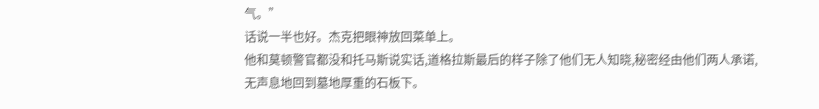气。”
话说一半也好。杰克把眼神放回菜单上。
他和莫顿警官都没和托马斯说实话,道格拉斯最后的样子除了他们无人知晓,秘密经由他们两人承诺,无声息地回到墓地厚重的石板下。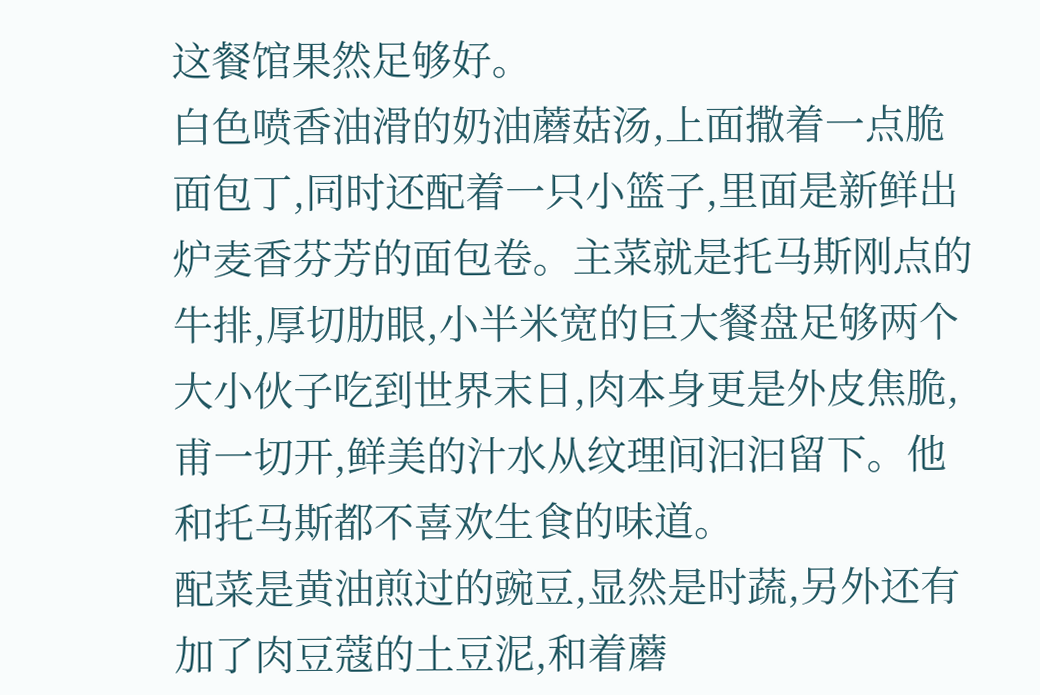这餐馆果然足够好。
白色喷香油滑的奶油蘑菇汤,上面撒着一点脆面包丁,同时还配着一只小篮子,里面是新鲜出炉麦香芬芳的面包卷。主菜就是托马斯刚点的牛排,厚切肋眼,小半米宽的巨大餐盘足够两个大小伙子吃到世界末日,肉本身更是外皮焦脆,甫一切开,鲜美的汁水从纹理间汩汩留下。他和托马斯都不喜欢生食的味道。
配菜是黄油煎过的豌豆,显然是时蔬,另外还有加了肉豆蔻的土豆泥,和着蘑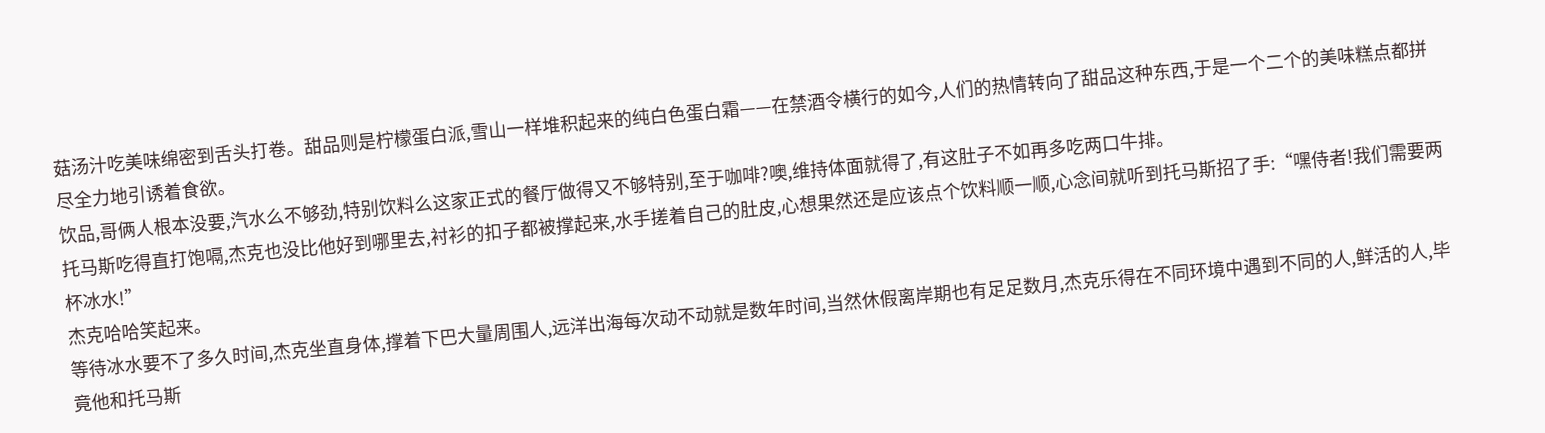菇汤汁吃美味绵密到舌头打卷。甜品则是柠檬蛋白派,雪山一样堆积起来的纯白色蛋白霜——在禁酒令横行的如今,人们的热情转向了甜品这种东西,于是一个二个的美味糕点都拼尽全力地引诱着食欲。
饮品,哥俩人根本没要,汽水么不够劲,特别饮料么这家正式的餐厅做得又不够特别,至于咖啡?噢,维持体面就得了,有这肚子不如再多吃两口牛排。
托马斯吃得直打饱嗝,杰克也没比他好到哪里去,衬衫的扣子都被撑起来,水手搓着自己的肚皮,心想果然还是应该点个饮料顺一顺,心念间就听到托马斯招了手:“嘿侍者!我们需要两杯冰水!”
杰克哈哈笑起来。
等待冰水要不了多久时间,杰克坐直身体,撑着下巴大量周围人,远洋出海每次动不动就是数年时间,当然休假离岸期也有足足数月,杰克乐得在不同环境中遇到不同的人,鲜活的人,毕竟他和托马斯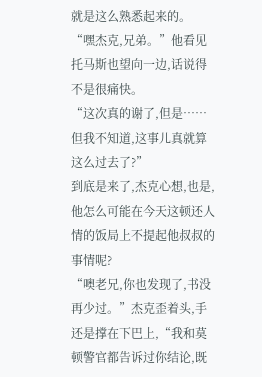就是这么熟悉起来的。
“嘿杰克,兄弟。”他看见托马斯也望向一边,话说得不是很痛快。
“这次真的谢了,但是……但我不知道,这事儿真就算这么过去了?”
到底是来了,杰克心想,也是,他怎么可能在今天这顿还人情的饭局上不提起他叔叔的事情呢?
“噢老兄,你也发现了,书没再少过。”杰克歪着头,手还是撑在下巴上,“我和莫顿警官都告诉过你结论,既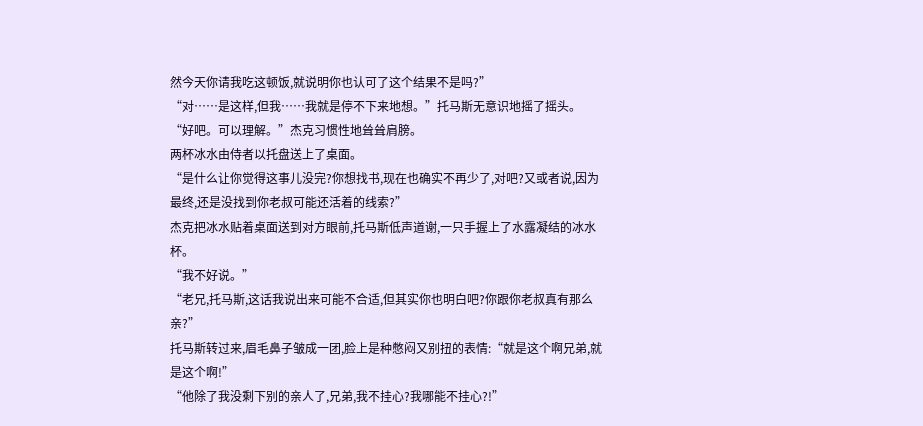然今天你请我吃这顿饭,就说明你也认可了这个结果不是吗?”
“对……是这样,但我……我就是停不下来地想。”托马斯无意识地摇了摇头。
“好吧。可以理解。”杰克习惯性地耸耸肩膀。
两杯冰水由侍者以托盘送上了桌面。
“是什么让你觉得这事儿没完?你想找书,现在也确实不再少了,对吧?又或者说,因为最终,还是没找到你老叔可能还活着的线索?”
杰克把冰水贴着桌面送到对方眼前,托马斯低声道谢,一只手握上了水露凝结的冰水杯。
“我不好说。”
“老兄,托马斯,这话我说出来可能不合适,但其实你也明白吧?你跟你老叔真有那么亲?”
托马斯转过来,眉毛鼻子皱成一团,脸上是种憋闷又别扭的表情:“就是这个啊兄弟,就是这个啊!”
“他除了我没剩下别的亲人了,兄弟,我不挂心?我哪能不挂心?!”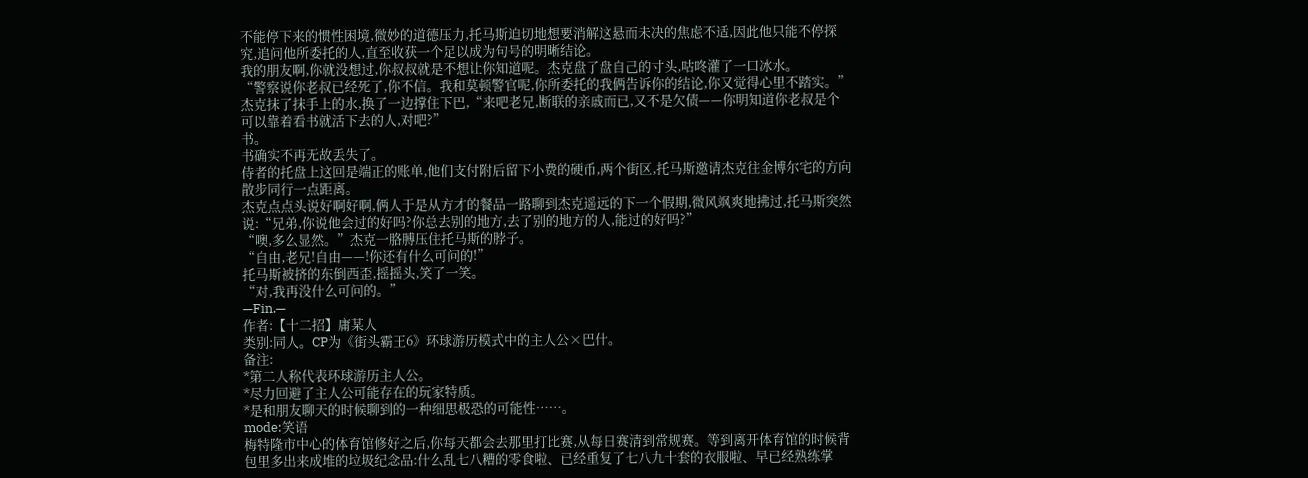不能停下来的惯性困境,微妙的道德压力,托马斯迫切地想要消解这悬而未决的焦虑不适,因此他只能不停探究,追问他所委托的人,直至收获一个足以成为句号的明晰结论。
我的朋友啊,你就没想过,你叔叔就是不想让你知道呢。杰克盘了盘自己的寸头,咕咚灌了一口冰水。
“警察说你老叔已经死了,你不信。我和莫顿警官呢,你所委托的我俩告诉你的结论,你又觉得心里不踏实。”杰克抹了抹手上的水,换了一边撑住下巴,“来吧老兄,断联的亲戚而已,又不是欠债——你明知道你老叔是个可以靠着看书就活下去的人,对吧?”
书。
书确实不再无故丢失了。
侍者的托盘上这回是端正的账单,他们支付附后留下小费的硬币,两个街区,托马斯邀请杰克往金博尔宅的方向散步同行一点距离。
杰克点点头说好啊好啊,俩人于是从方才的餐品一路聊到杰克遥远的下一个假期,微风飒爽地拂过,托马斯突然说:“兄弟,你说他会过的好吗?你总去别的地方,去了别的地方的人,能过的好吗?”
“噢,多么显然。”杰克一胳膊压住托马斯的脖子。
“自由,老兄!自由——!你还有什么可问的!”
托马斯被挤的东倒西歪,摇摇头,笑了一笑。
“对,我再没什么可问的。”
—Fin.—
作者:【十二招】庸某人
类别:同人。CP为《街头霸王6》环球游历模式中的主人公×巴什。
备注:
*第二人称代表环球游历主人公。
*尽力回避了主人公可能存在的玩家特质。
*是和朋友聊天的时候聊到的一种细思极恐的可能性……。
mode:笑语
梅特隆市中心的体育馆修好之后,你每天都会去那里打比赛,从每日赛清到常规赛。等到离开体育馆的时候背包里多出来成堆的垃圾纪念品:什么乱七八糟的零食啦、已经重复了七八九十套的衣服啦、早已经熟练掌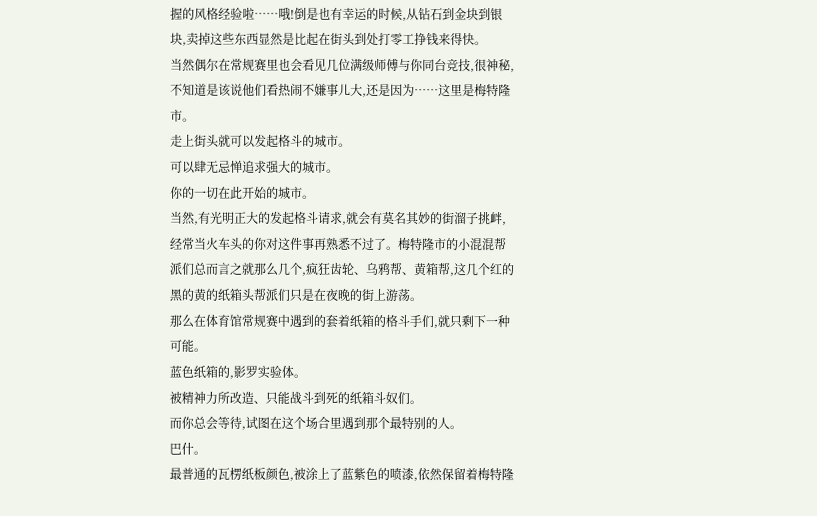握的风格经验啦……哦!倒是也有幸运的时候,从钻石到金块到银块,卖掉这些东西显然是比起在街头到处打零工挣钱来得快。
当然偶尔在常规赛里也会看见几位满级师傅与你同台竞技,很神秘,不知道是该说他们看热闹不嫌事儿大,还是因为……这里是梅特隆市。
走上街头就可以发起格斗的城市。
可以肆无忌惮追求强大的城市。
你的一切在此开始的城市。
当然,有光明正大的发起格斗请求,就会有莫名其妙的街溜子挑衅,经常当火车头的你对这件事再熟悉不过了。梅特隆市的小混混帮派们总而言之就那么几个,疯狂齿轮、乌鸦帮、黄箱帮,这几个红的黑的黄的纸箱头帮派们只是在夜晚的街上游荡。
那么在体育馆常规赛中遇到的套着纸箱的格斗手们,就只剩下一种可能。
蓝色纸箱的,影罗实验体。
被精神力所改造、只能战斗到死的纸箱斗奴们。
而你总会等待,试图在这个场合里遇到那个最特别的人。
巴什。
最普通的瓦楞纸板颜色,被涂上了蓝紫色的喷漆,依然保留着梅特隆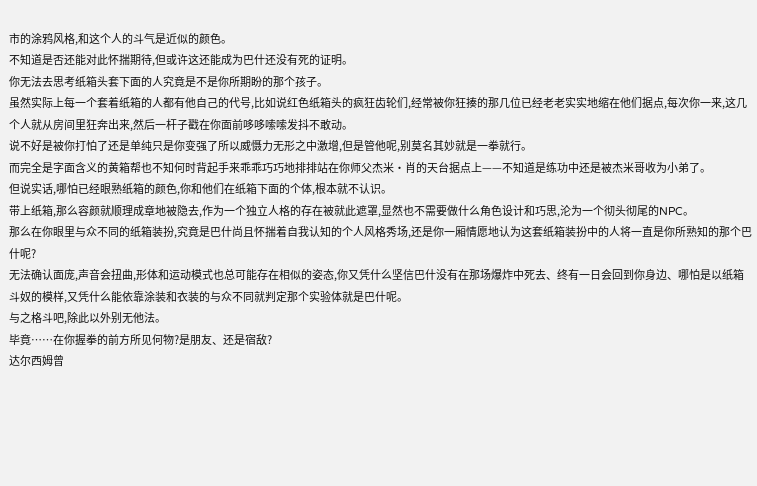市的涂鸦风格,和这个人的斗气是近似的颜色。
不知道是否还能对此怀揣期待,但或许这还能成为巴什还没有死的证明。
你无法去思考纸箱头套下面的人究竟是不是你所期盼的那个孩子。
虽然实际上每一个套着纸箱的人都有他自己的代号,比如说红色纸箱头的疯狂齿轮们,经常被你狂揍的那几位已经老老实实地缩在他们据点,每次你一来,这几个人就从房间里狂奔出来,然后一杆子戳在你面前哆哆嗦嗦发抖不敢动。
说不好是被你打怕了还是单纯只是你变强了所以威慑力无形之中激增,但是管他呢,别莫名其妙就是一拳就行。
而完全是字面含义的黄箱帮也不知何时背起手来乖乖巧巧地排排站在你师父杰米·肖的天台据点上——不知道是练功中还是被杰米哥收为小弟了。
但说实话,哪怕已经眼熟纸箱的颜色,你和他们在纸箱下面的个体,根本就不认识。
带上纸箱,那么容颜就顺理成章地被隐去,作为一个独立人格的存在被就此遮罩,显然也不需要做什么角色设计和巧思,沦为一个彻头彻尾的NPC。
那么在你眼里与众不同的纸箱装扮,究竟是巴什尚且怀揣着自我认知的个人风格秀场,还是你一厢情愿地认为这套纸箱装扮中的人将一直是你所熟知的那个巴什呢?
无法确认面庞,声音会扭曲,形体和运动模式也总可能存在相似的姿态,你又凭什么坚信巴什没有在那场爆炸中死去、终有一日会回到你身边、哪怕是以纸箱斗奴的模样,又凭什么能依靠涂装和衣装的与众不同就判定那个实验体就是巴什呢。
与之格斗吧,除此以外别无他法。
毕竟……在你握拳的前方所见何物?是朋友、还是宿敌?
达尔西姆曾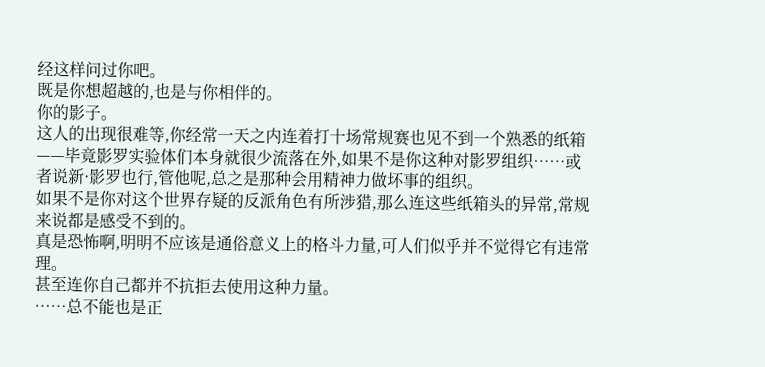经这样问过你吧。
既是你想超越的,也是与你相伴的。
你的影子。
这人的出现很难等,你经常一天之内连着打十场常规赛也见不到一个熟悉的纸箱——毕竟影罗实验体们本身就很少流落在外,如果不是你这种对影罗组织……或者说新·影罗也行,管他呢,总之是那种会用精神力做坏事的组织。
如果不是你对这个世界存疑的反派角色有所涉猎,那么连这些纸箱头的异常,常规来说都是感受不到的。
真是恐怖啊,明明不应该是通俗意义上的格斗力量,可人们似乎并不觉得它有违常理。
甚至连你自己都并不抗拒去使用这种力量。
……总不能也是正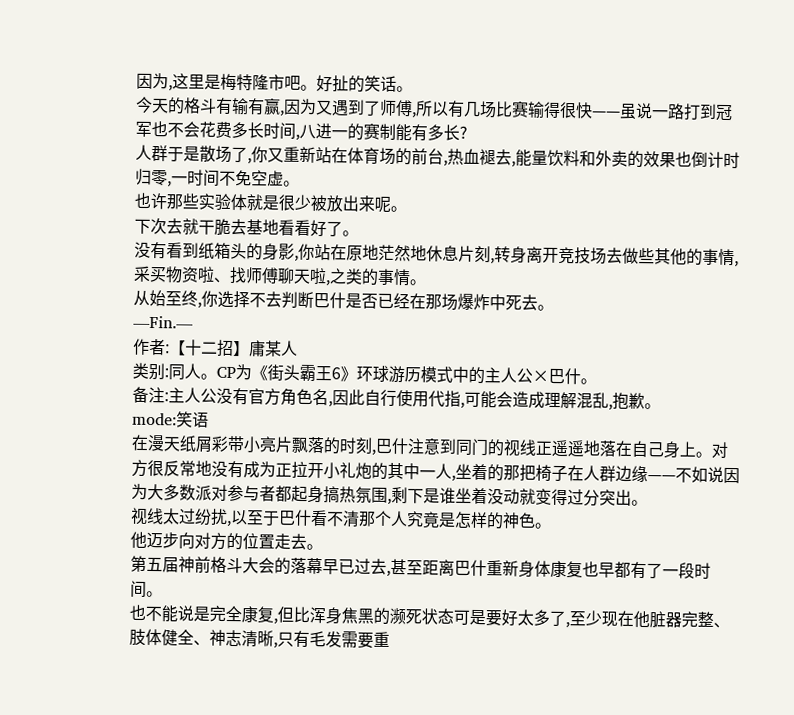因为,这里是梅特隆市吧。好扯的笑话。
今天的格斗有输有赢,因为又遇到了师傅,所以有几场比赛输得很快——虽说一路打到冠军也不会花费多长时间,八进一的赛制能有多长?
人群于是散场了,你又重新站在体育场的前台,热血褪去,能量饮料和外卖的效果也倒计时归零,一时间不免空虚。
也许那些实验体就是很少被放出来呢。
下次去就干脆去基地看看好了。
没有看到纸箱头的身影,你站在原地茫然地休息片刻,转身离开竞技场去做些其他的事情,采买物资啦、找师傅聊天啦,之类的事情。
从始至终,你选择不去判断巴什是否已经在那场爆炸中死去。
—Fin.—
作者:【十二招】庸某人
类别:同人。CP为《街头霸王6》环球游历模式中的主人公×巴什。
备注:主人公没有官方角色名,因此自行使用代指,可能会造成理解混乱,抱歉。
mode:笑语
在漫天纸屑彩带小亮片飘落的时刻,巴什注意到同门的视线正遥遥地落在自己身上。对方很反常地没有成为正拉开小礼炮的其中一人,坐着的那把椅子在人群边缘——不如说因为大多数派对参与者都起身搞热氛围,剩下是谁坐着没动就变得过分突出。
视线太过纷扰,以至于巴什看不清那个人究竟是怎样的神色。
他迈步向对方的位置走去。
第五届神前格斗大会的落幕早已过去,甚至距离巴什重新身体康复也早都有了一段时间。
也不能说是完全康复,但比浑身焦黑的濒死状态可是要好太多了,至少现在他脏器完整、肢体健全、神志清晰,只有毛发需要重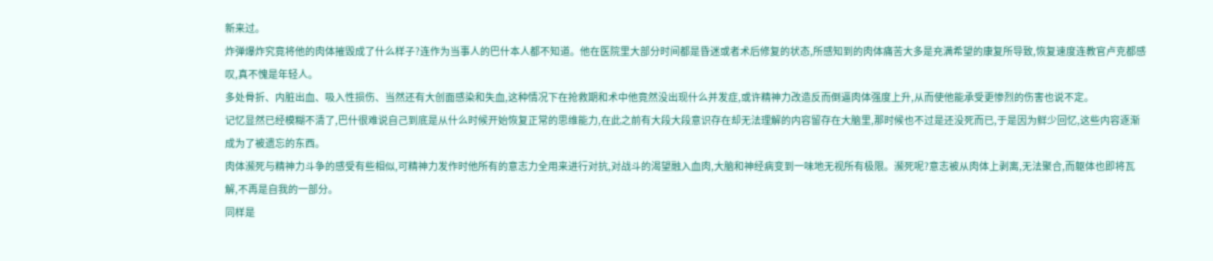新来过。
炸弹爆炸究竟将他的肉体摧毁成了什么样子?连作为当事人的巴什本人都不知道。他在医院里大部分时间都是昏迷或者术后修复的状态,所感知到的肉体痛苦大多是充满希望的康复所导致,恢复速度连教官卢克都感叹,真不愧是年轻人。
多处骨折、内脏出血、吸入性损伤、当然还有大创面感染和失血,这种情况下在抢救期和术中他竟然没出现什么并发症,或许精神力改造反而倒逼肉体强度上升,从而使他能承受更惨烈的伤害也说不定。
记忆显然已经模糊不清了,巴什很难说自己到底是从什么时候开始恢复正常的思维能力,在此之前有大段大段意识存在却无法理解的内容留存在大脑里,那时候也不过是还没死而已,于是因为鲜少回忆,这些内容逐渐成为了被遗忘的东西。
肉体濒死与精神力斗争的感受有些相似,可精神力发作时他所有的意志力全用来进行对抗,对战斗的渴望融入血肉,大脑和神经病变到一味地无视所有极限。濒死呢?意志被从肉体上剥离,无法聚合,而躯体也即将瓦解,不再是自我的一部分。
同样是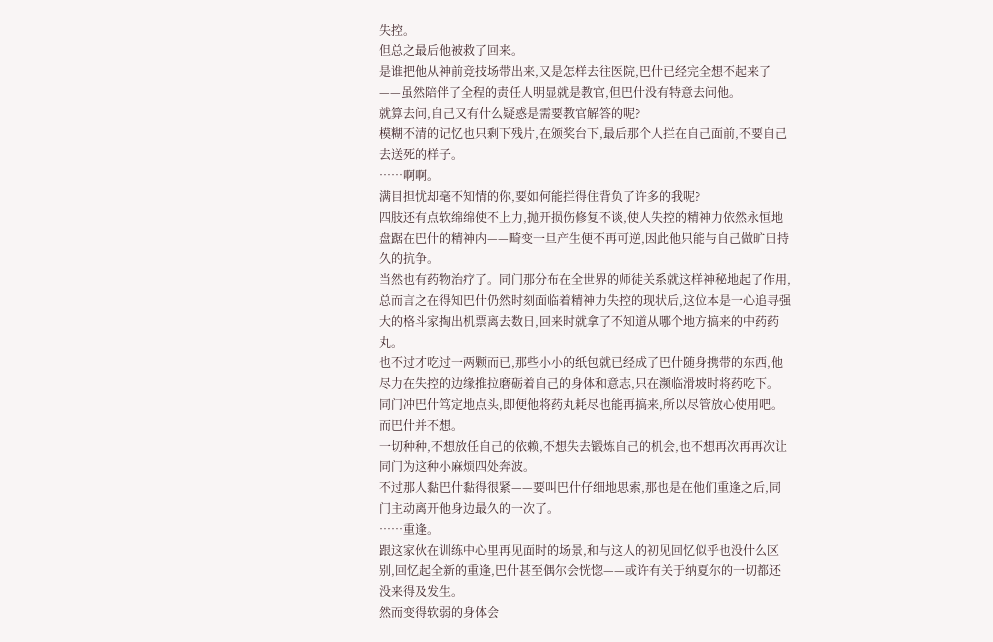失控。
但总之最后他被救了回来。
是谁把他从神前竞技场带出来,又是怎样去往医院,巴什已经完全想不起来了——虽然陪伴了全程的责任人明显就是教官,但巴什没有特意去问他。
就算去问,自己又有什么疑惑是需要教官解答的呢?
模糊不清的记忆也只剩下残片,在颁奖台下,最后那个人拦在自己面前,不要自己去送死的样子。
……啊啊。
满目担忧却毫不知情的你,要如何能拦得住背负了许多的我呢?
四肢还有点软绵绵使不上力,抛开损伤修复不谈,使人失控的精神力依然永恒地盘踞在巴什的精神内——畸变一旦产生便不再可逆,因此他只能与自己做旷日持久的抗争。
当然也有药物治疗了。同门那分布在全世界的师徒关系就这样神秘地起了作用,总而言之在得知巴什仍然时刻面临着精神力失控的现状后,这位本是一心追寻强大的格斗家掏出机票离去数日,回来时就拿了不知道从哪个地方搞来的中药药丸。
也不过才吃过一两颗而已,那些小小的纸包就已经成了巴什随身携带的东西,他尽力在失控的边缘推拉磨砺着自己的身体和意志,只在濒临滑坡时将药吃下。
同门冲巴什笃定地点头,即便他将药丸耗尽也能再搞来,所以尽管放心使用吧。
而巴什并不想。
一切种种,不想放任自己的依赖,不想失去锻炼自己的机会,也不想再次再再次让同门为这种小麻烦四处奔波。
不过那人黏巴什黏得很紧——要叫巴什仔细地思索,那也是在他们重逢之后,同门主动离开他身边最久的一次了。
……重逢。
跟这家伙在训练中心里再见面时的场景,和与这人的初见回忆似乎也没什么区别,回忆起全新的重逢,巴什甚至偶尔会恍惚——或许有关于纳夏尔的一切都还没来得及发生。
然而变得软弱的身体会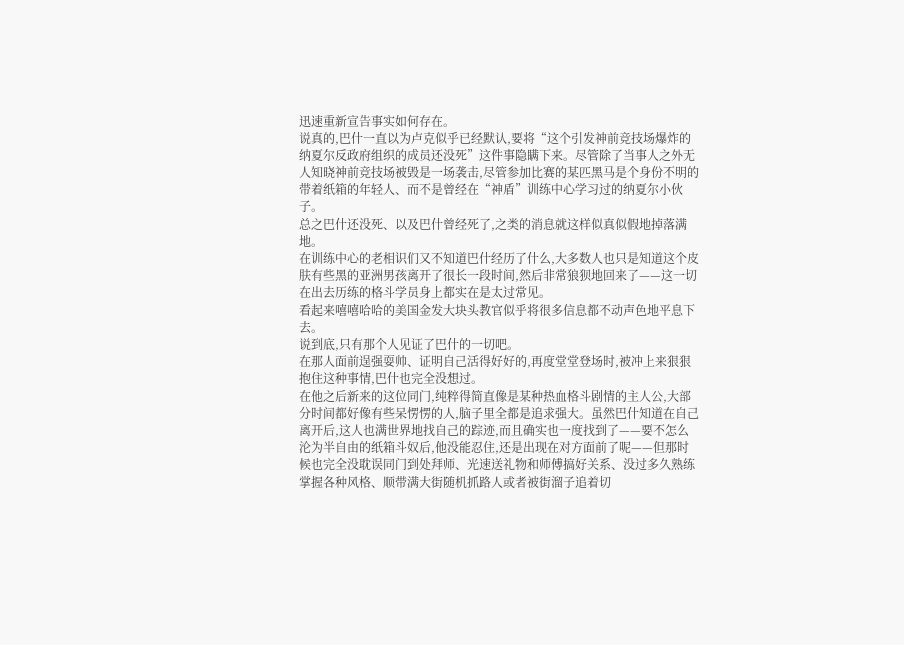迅速重新宣告事实如何存在。
说真的,巴什一直以为卢克似乎已经默认,要将“这个引发神前竞技场爆炸的纳夏尔反政府组织的成员还没死”这件事隐瞒下来。尽管除了当事人之外无人知晓神前竞技场被毁是一场袭击,尽管参加比赛的某匹黑马是个身份不明的带着纸箱的年轻人、而不是曾经在“神盾”训练中心学习过的纳夏尔小伙子。
总之巴什还没死、以及巴什曾经死了,之类的消息就这样似真似假地掉落满地。
在训练中心的老相识们又不知道巴什经历了什么,大多数人也只是知道这个皮肤有些黑的亚洲男孩离开了很长一段时间,然后非常狼狈地回来了——这一切在出去历练的格斗学员身上都实在是太过常见。
看起来嘻嘻哈哈的美国金发大块头教官似乎将很多信息都不动声色地平息下去。
说到底,只有那个人见证了巴什的一切吧。
在那人面前逞强耍帅、证明自己活得好好的,再度堂堂登场时,被冲上来狠狠抱住这种事情,巴什也完全没想过。
在他之后新来的这位同门,纯粹得简直像是某种热血格斗剧情的主人公,大部分时间都好像有些呆愣愣的人,脑子里全都是追求强大。虽然巴什知道在自己离开后,这人也满世界地找自己的踪迹,而且确实也一度找到了——要不怎么沦为半自由的纸箱斗奴后,他没能忍住,还是出现在对方面前了呢——但那时候也完全没耽误同门到处拜师、光速送礼物和师傅搞好关系、没过多久熟练掌握各种风格、顺带满大街随机抓路人或者被街溜子追着切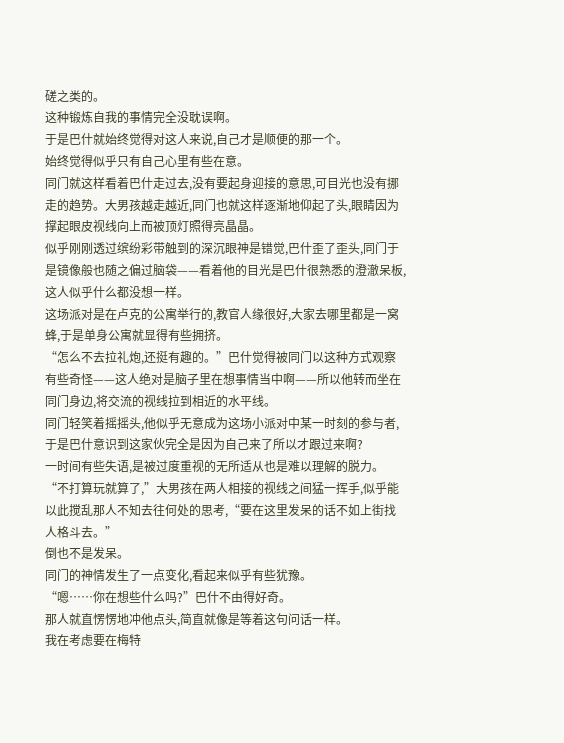磋之类的。
这种锻炼自我的事情完全没耽误啊。
于是巴什就始终觉得对这人来说,自己才是顺便的那一个。
始终觉得似乎只有自己心里有些在意。
同门就这样看着巴什走过去,没有要起身迎接的意思,可目光也没有挪走的趋势。大男孩越走越近,同门也就这样逐渐地仰起了头,眼睛因为撑起眼皮视线向上而被顶灯照得亮晶晶。
似乎刚刚透过缤纷彩带触到的深沉眼神是错觉,巴什歪了歪头,同门于是镜像般也随之偏过脑袋——看着他的目光是巴什很熟悉的澄澈呆板,这人似乎什么都没想一样。
这场派对是在卢克的公寓举行的,教官人缘很好,大家去哪里都是一窝蜂,于是单身公寓就显得有些拥挤。
“怎么不去拉礼炮,还挺有趣的。”巴什觉得被同门以这种方式观察有些奇怪——这人绝对是脑子里在想事情当中啊——所以他转而坐在同门身边,将交流的视线拉到相近的水平线。
同门轻笑着摇摇头,他似乎无意成为这场小派对中某一时刻的参与者,于是巴什意识到这家伙完全是因为自己来了所以才跟过来啊?
一时间有些失语,是被过度重视的无所适从也是难以理解的脱力。
“不打算玩就算了,”大男孩在两人相接的视线之间猛一挥手,似乎能以此搅乱那人不知去往何处的思考,“要在这里发呆的话不如上街找人格斗去。”
倒也不是发呆。
同门的神情发生了一点变化,看起来似乎有些犹豫。
“嗯……你在想些什么吗?”巴什不由得好奇。
那人就直愣愣地冲他点头,简直就像是等着这句问话一样。
我在考虑要在梅特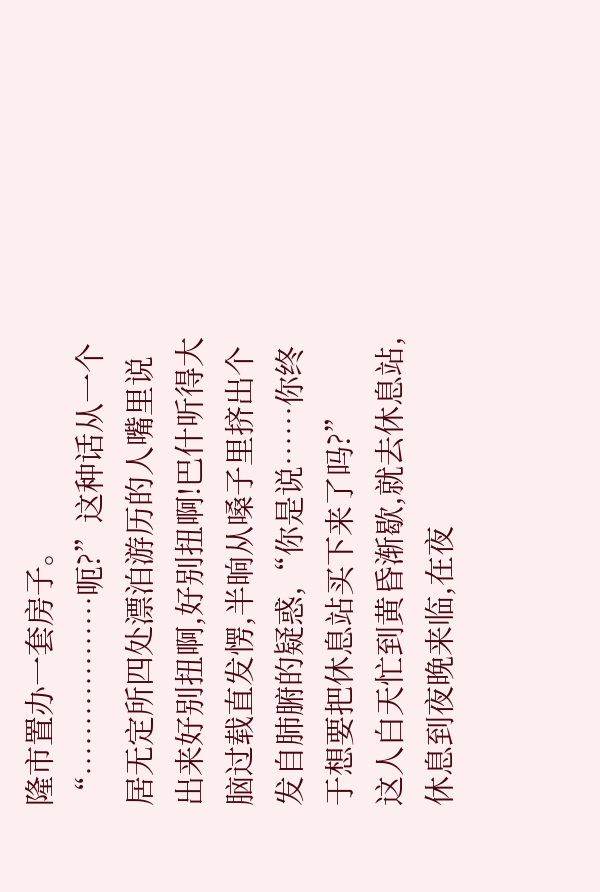隆市置办一套房子。
“………………呃?”这种话从一个居无定所四处漂泊游历的人嘴里说出来好别扭啊,好别扭啊!巴什听得大脑过载直发愣,半晌从嗓子里挤出个发自肺腑的疑惑,“你是说……你终于想要把休息站买下来了吗?”
这人白天忙到黄昏渐歇,就去休息站,休息到夜晚来临,在夜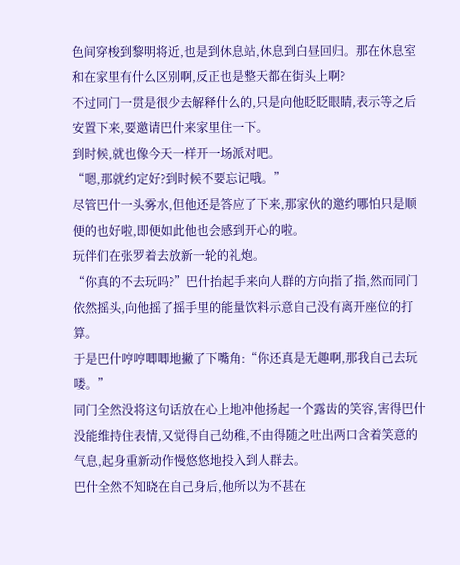色间穿梭到黎明将近,也是到休息站,休息到白昼回归。那在休息室和在家里有什么区别啊,反正也是整天都在街头上啊?
不过同门一贯是很少去解释什么的,只是向他眨眨眼睛,表示等之后安置下来,要邀请巴什来家里住一下。
到时候,就也像今天一样开一场派对吧。
“嗯,那就约定好?到时候不要忘记哦。”
尽管巴什一头雾水,但他还是答应了下来,那家伙的邀约哪怕只是顺便的也好啦,即便如此他也会感到开心的啦。
玩伴们在张罗着去放新一轮的礼炮。
“你真的不去玩吗?”巴什抬起手来向人群的方向指了指,然而同门依然摇头,向他摇了摇手里的能量饮料示意自己没有离开座位的打算。
于是巴什哼哼唧唧地撇了下嘴角:“你还真是无趣啊,那我自己去玩喽。”
同门全然没将这句话放在心上地冲他扬起一个露齿的笑容,害得巴什没能维持住表情,又觉得自己幼稚,不由得随之吐出两口含着笑意的气息,起身重新动作慢悠悠地投入到人群去。
巴什全然不知晓在自己身后,他所以为不甚在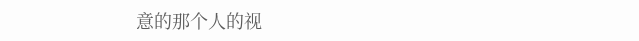意的那个人的视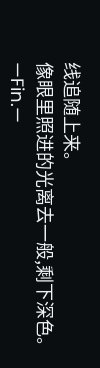线追随上来。
像眼里照进的光离去一般,剩下深色。
—Fin.—